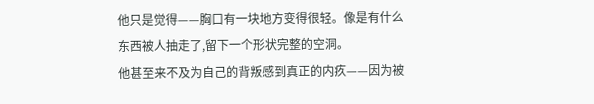他只是觉得——胸口有一块地方变得很轻。像是有什么东西被人抽走了,留下一个形状完整的空洞。
他甚至来不及为自己的背叛感到真正的内疚——因为被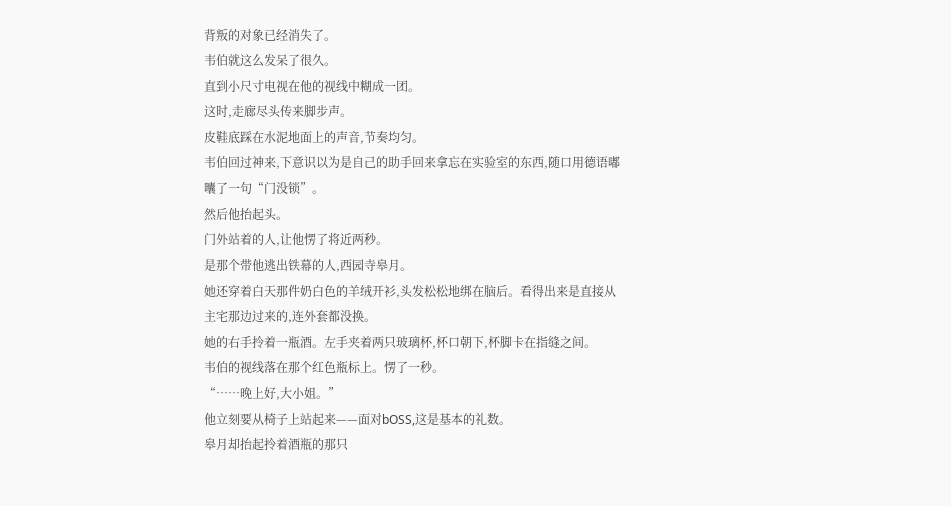背叛的对象已经消失了。
韦伯就这么发呆了很久。
直到小尺寸电视在他的视线中糊成一团。
这时,走廊尽头传来脚步声。
皮鞋底踩在水泥地面上的声音,节奏均匀。
韦伯回过神来,下意识以为是自己的助手回来拿忘在实验室的东西,随口用德语嘟囔了一句“门没锁”。
然后他抬起头。
门外站着的人,让他愣了将近两秒。
是那个带他逃出铁幕的人,西园寺皋月。
她还穿着白天那件奶白色的羊绒开衫,头发松松地绑在脑后。看得出来是直接从主宅那边过来的,连外套都没换。
她的右手拎着一瓶酒。左手夹着两只玻璃杯,杯口朝下,杯脚卡在指缝之间。
韦伯的视线落在那个红色瓶标上。愣了一秒。
“……晚上好,大小姐。”
他立刻要从椅子上站起来——面对bOSS,这是基本的礼数。
皋月却抬起拎着酒瓶的那只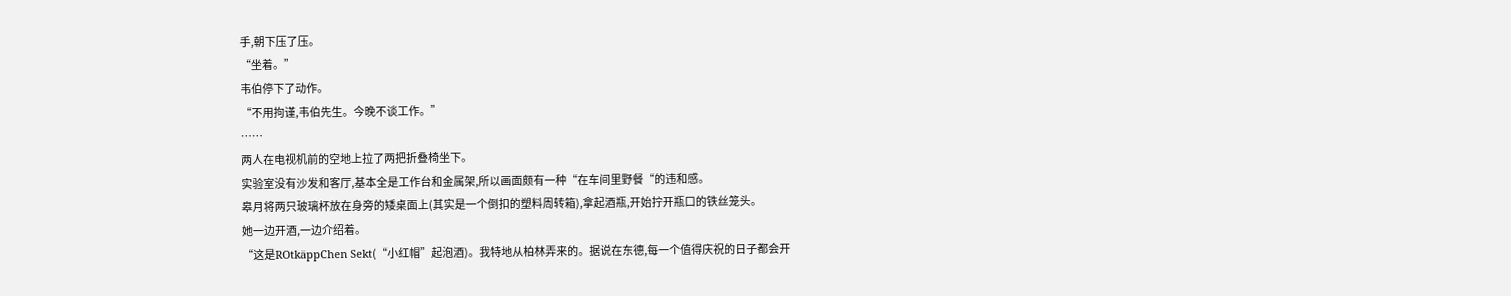手,朝下压了压。
“坐着。”
韦伯停下了动作。
“不用拘谨,韦伯先生。今晚不谈工作。”
……
两人在电视机前的空地上拉了两把折叠椅坐下。
实验室没有沙发和客厅,基本全是工作台和金属架,所以画面颇有一种“在车间里野餐“的违和感。
皋月将两只玻璃杯放在身旁的矮桌面上(其实是一个倒扣的塑料周转箱),拿起酒瓶,开始拧开瓶口的铁丝笼头。
她一边开酒,一边介绍着。
“这是ROtkäppChen Sekt(“小红帽”起泡酒)。我特地从柏林弄来的。据说在东德,每一个值得庆祝的日子都会开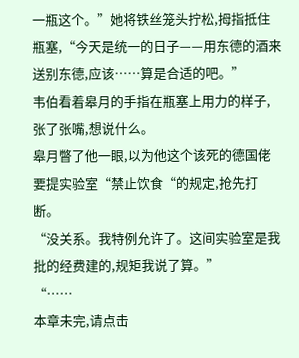一瓶这个。”她将铁丝笼头拧松,拇指抵住瓶塞,“今天是统一的日子——用东德的酒来送别东德,应该……算是合适的吧。”
韦伯看着皋月的手指在瓶塞上用力的样子,张了张嘴,想说什么。
皋月瞥了他一眼,以为他这个该死的德国佬要提实验室“禁止饮食“的规定,抢先打断。
“没关系。我特例允许了。这间实验室是我批的经费建的,规矩我说了算。”
“……
本章未完,请点击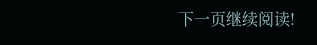下一页继续阅读!